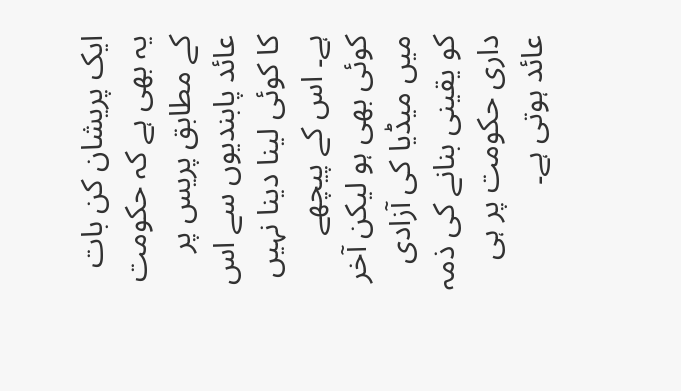ایک پریشان کن بات یہ بھی ہے کہ حکومت کے مطابق پریس پر عائد پابندیوں سے اس کا کوئی لینا دینا نہیں ہے۔ اس کے پیچھے کوئی بھی ہو لیکن آخر میں میڈیا کی آزادی کو یقینی بنانے کی ذمہ داری حکومت پر ہی عائد ہوتی ہے۔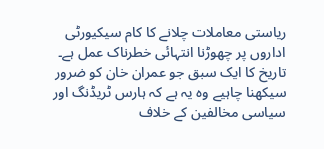ریاستی معاملات چلانے کا کام سیکیورٹی اداروں پر چھوڑنا انتہائی خطرناک عمل ہے۔
تاریخ کا ایک سبق جو عمران خان کو ضرور سیکھنا چاہیے وہ یہ ہے کہ ہارس ٹریڈنگ اور سیاسی مخالفین کے خلاف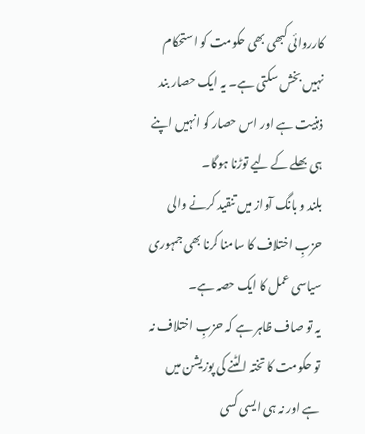کارروائی کبھی بھی حکومت کو استحکام نہیں بخش سکتی ہے۔ یہ ایک حصار بند ذہنیت ہے اور اس حصار کو انہیں اپنے ہی بھلے کے لیے توڑنا ہوگا۔
بلند و بانگ آواز میں تنقید کرنے والی حزبِ اختلاف کا سامنا کرنا بھی جمہوری سیاسی عمل کا ایک حصہ ہے۔
یہ تو صاف ظاہر ہے کہ حزبِ اختلاف نہ تو حکومت کا تختہ الٹنے کی پوزیشن میں ہے اور نہ ہی ایسی کسی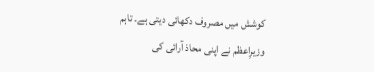کوشش میں مصروف دکھائی دیتی ہے۔ تاہم وزیرِاعظم نے اپنی محاذ آرائی کی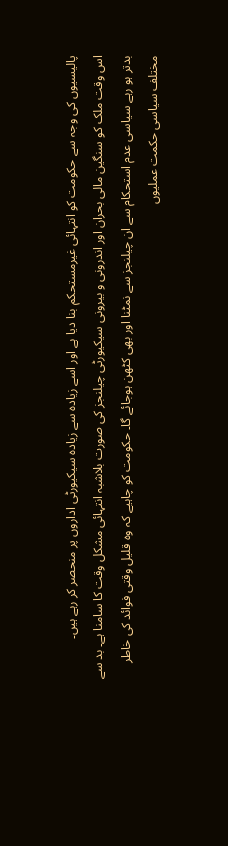پالیسیوں کی وجہ سے حکومت کو انتہائی غیرمستحکم بنا دیا ہے اور اسے زیادہ سے زیادہ سیکیورٹی اداروں پر منحصر کر رہے ہیں۔
اس وقت ملک کو سنگین مالی بحران اور اندرونی و بیرونی سیکیورٹی چیلنجز کی صورت بلاشبہ انتہائی مشکل وقت کا سامنا ہے۔ بد سے بدتر ہو رہے سیاسی عدم استحکام سے ان چیلنجز سے نمٹنا اور بھی کٹھن ہوجائے گا۔ حکومت کو چاہیے کہ وہ قلیل وقتی فوائد کی خاطر مختلف سیاسی حکمت عملیوں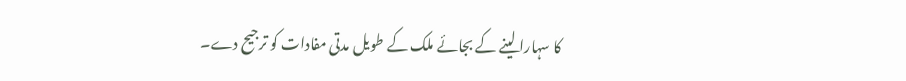کا سہارا لینے کے بجائے ملک کے طویل مدتی مفادات کو ترجیح دے۔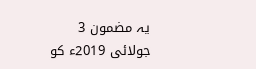یہ مضمون 3 جولائی 2019ء کو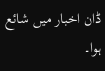ڈان اخبار میں شائع ہوا۔